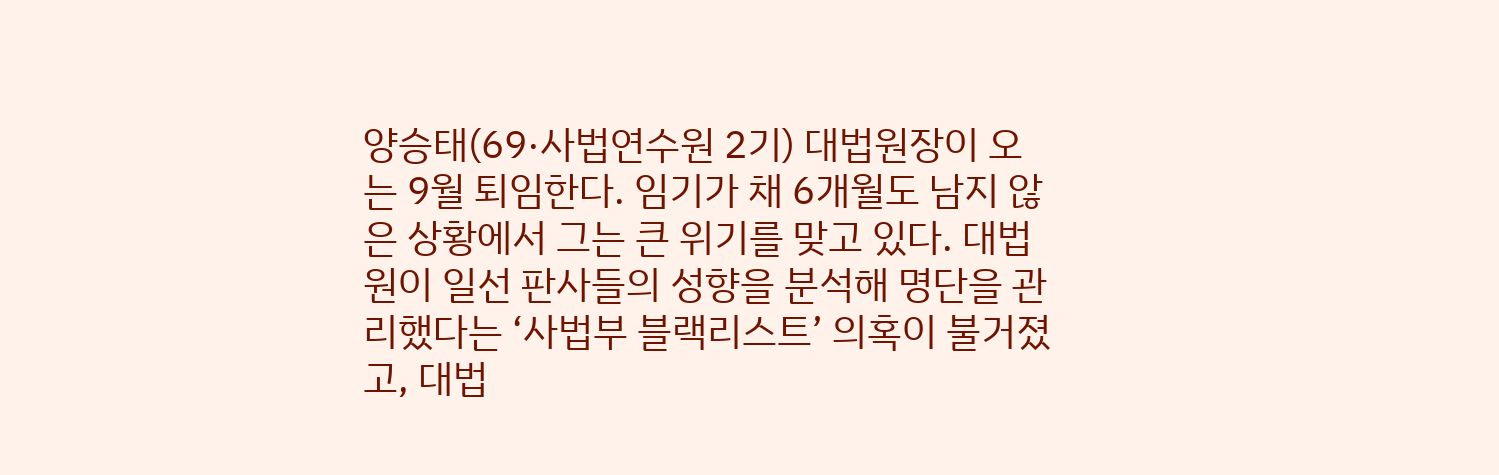양승태(69·사법연수원 2기) 대법원장이 오는 9월 퇴임한다. 임기가 채 6개월도 남지 않은 상황에서 그는 큰 위기를 맞고 있다. 대법원이 일선 판사들의 성향을 분석해 명단을 관리했다는 ‘사법부 블랙리스트’ 의혹이 불거졌고, 대법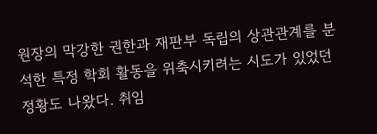원장의 막강한 권한과 재판부 독립의 상관관계를 분석한 특정 학회 활동을 위축시키려는 시도가 있었던 정황도 나왔다. 취임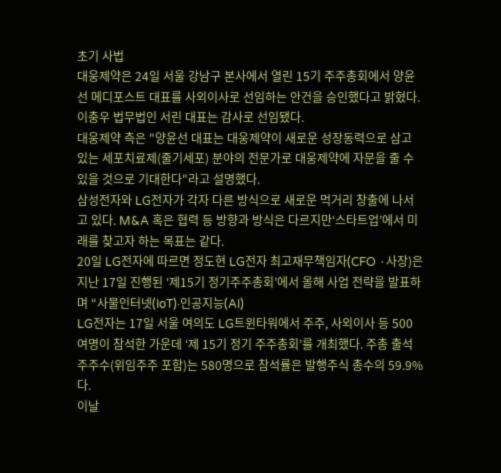초기 사법
대웅제약은 24일 서울 강남구 본사에서 열린 15기 주주총회에서 양윤선 메디포스트 대표를 사외이사로 선임하는 안건을 승인했다고 밝혔다. 이충우 법무법인 서린 대표는 감사로 선임됐다.
대웅제약 측은 "양윤선 대표는 대웅제약이 새로운 성장동력으로 삼고 있는 세포치료제(줄기세포) 분야의 전문가로 대웅제약에 자문을 줄 수 있을 것으로 기대한다"라고 설명했다.
삼성전자와 LG전자가 각자 다른 방식으로 새로운 먹거리 창출에 나서고 있다. M&A 혹은 협력 등 방향과 방식은 다르지만‘스타트업’에서 미래를 찾고자 하는 목표는 같다.
20일 LG전자에 따르면 정도현 LG전자 최고재무책임자(CFO ·사장)은 지난 17일 진행된 ‘제15기 정기주주총회’에서 올해 사업 전략을 발표하며 “사물인터넷(IoT)·인공지능(AI)
LG전자는 17일 서울 여의도 LG트윈타워에서 주주, 사외이사 등 500여명이 참석한 가운데 ‘제 15기 정기 주주총회’를 개최했다. 주총 출석주주수(위임주주 포함)는 580명으로 참석률은 발행주식 총수의 59.9%다.
이날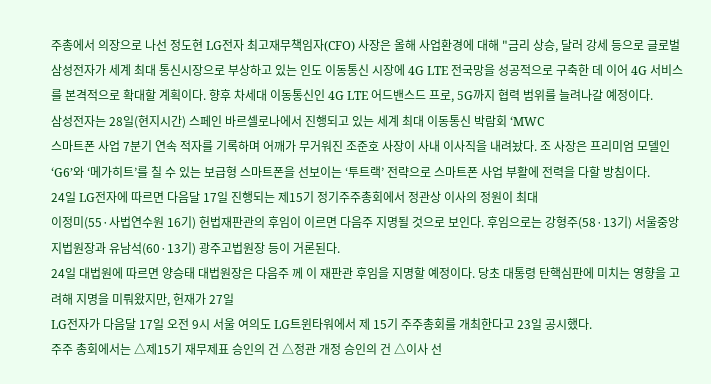주총에서 의장으로 나선 정도현 LG전자 최고재무책임자(CFO) 사장은 올해 사업환경에 대해 "금리 상승, 달러 강세 등으로 글로벌
삼성전자가 세계 최대 통신시장으로 부상하고 있는 인도 이동통신 시장에 4G LTE 전국망을 성공적으로 구축한 데 이어 4G 서비스를 본격적으로 확대할 계획이다. 향후 차세대 이동통신인 4G LTE 어드밴스드 프로, 5G까지 협력 범위를 늘려나갈 예정이다.
삼성전자는 28일(현지시간) 스페인 바르셀로나에서 진행되고 있는 세계 최대 이동통신 박람회 ‘MWC
스마트폰 사업 7분기 연속 적자를 기록하며 어깨가 무거워진 조준호 사장이 사내 이사직을 내려놨다. 조 사장은 프리미엄 모델인 ‘G6’와 ‘메가히트’를 칠 수 있는 보급형 스마트폰을 선보이는 ‘투트랙’ 전략으로 스마트폰 사업 부활에 전력을 다할 방침이다.
24일 LG전자에 따르면 다음달 17일 진행되는 제15기 정기주주총회에서 정관상 이사의 정원이 최대
이정미(55·사법연수원 16기) 헌법재판관의 후임이 이르면 다음주 지명될 것으로 보인다. 후임으로는 강형주(58·13기) 서울중앙지법원장과 유남석(60·13기) 광주고법원장 등이 거론된다.
24일 대법원에 따르면 양승태 대법원장은 다음주 께 이 재판관 후임을 지명할 예정이다. 당초 대통령 탄핵심판에 미치는 영향을 고려해 지명을 미뤄왔지만, 헌재가 27일
LG전자가 다음달 17일 오전 9시 서울 여의도 LG트윈타워에서 제 15기 주주총회를 개최한다고 23일 공시했다.
주주 총회에서는 △제15기 재무제표 승인의 건 △정관 개정 승인의 건 △이사 선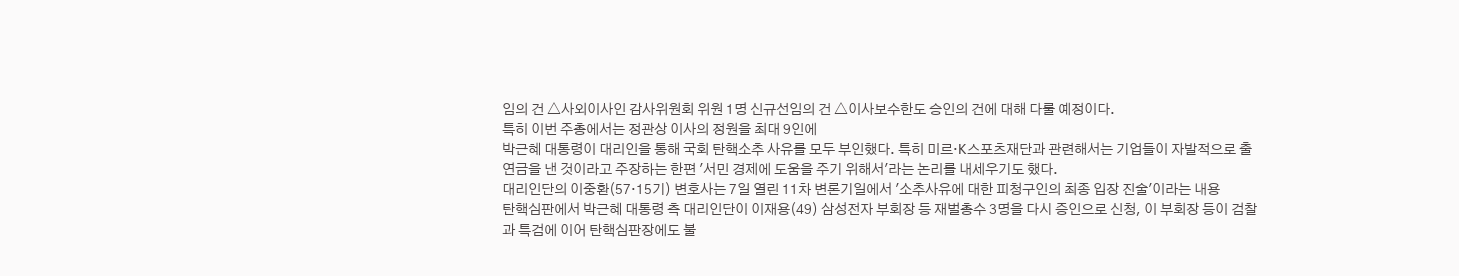임의 건 △사외이사인 감사위원회 위원 1명 신규선임의 건 △이사보수한도 승인의 건에 대해 다룰 예정이다.
특히 이번 주총에서는 정관상 이사의 정원을 최대 9인에
박근혜 대통령이 대리인을 통해 국회 탄핵소추 사유를 모두 부인했다. 특히 미르·K스포츠재단과 관련해서는 기업들이 자발적으로 출연금을 낸 것이라고 주장하는 한편 '서민 경제에 도움을 주기 위해서'라는 논리를 내세우기도 했다.
대리인단의 이중환(57·15기) 변호사는 7일 열린 11차 변론기일에서 '소추사유에 대한 피청구인의 최종 입장 진술'이라는 내용
탄핵심판에서 박근혜 대통령 측 대리인단이 이재용(49) 삼성전자 부회장 등 재벌총수 3명을 다시 증인으로 신청, 이 부회장 등이 검찰과 특검에 이어 탄핵심판장에도 불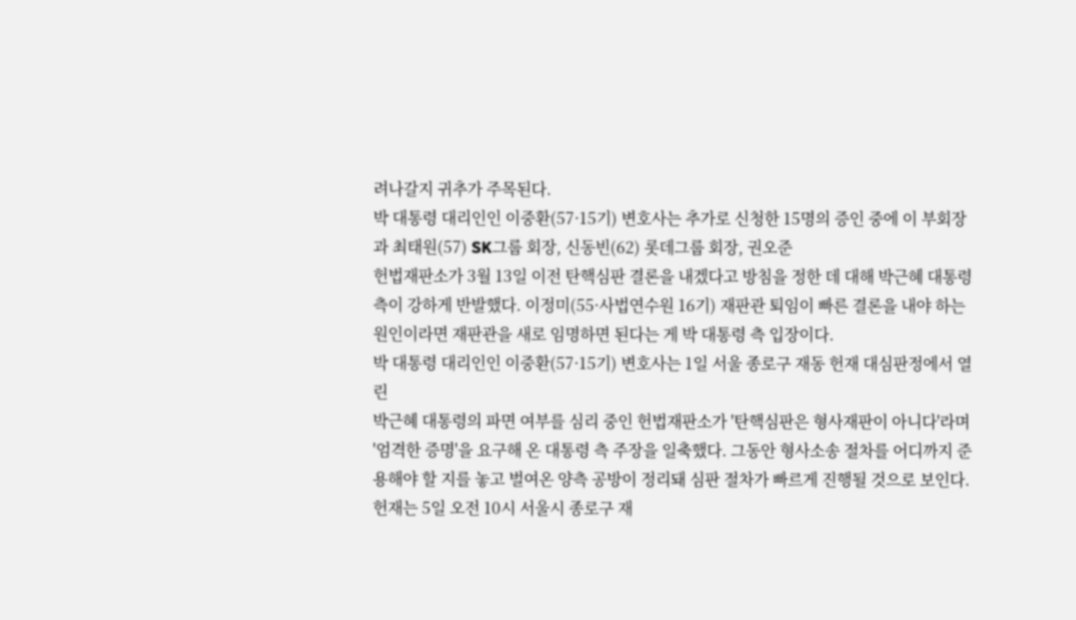려나갈지 귀추가 주목된다.
박 대통령 대리인인 이중환(57·15기) 변호사는 추가로 신청한 15명의 증인 중에 이 부회장과 최태원(57) SK그룹 회장, 신동빈(62) 롯데그룹 회장, 권오준
헌법재판소가 3월 13일 이전 탄핵심판 결론을 내겠다고 방침을 정한 데 대해 박근혜 대통령 측이 강하게 반발했다. 이정미(55·사법연수원 16기) 재판관 퇴임이 빠른 결론을 내야 하는 원인이라면 재판관을 새로 임명하면 된다는 게 박 대통령 측 입장이다.
박 대통령 대리인인 이중환(57·15기) 변호사는 1일 서울 종로구 재동 헌재 대심판정에서 열린
박근혜 대통령의 파면 여부를 심리 중인 헌법재판소가 '탄핵심판은 형사재판이 아니다'라며 '엄격한 증명'을 요구해 온 대통령 측 주장을 일축했다. 그동안 형사소송 절차를 어디까지 준용해야 할 지를 놓고 벌여온 양측 공방이 정리돼 심판 절차가 빠르게 진행될 것으로 보인다.
헌재는 5일 오전 10시 서울시 종로구 재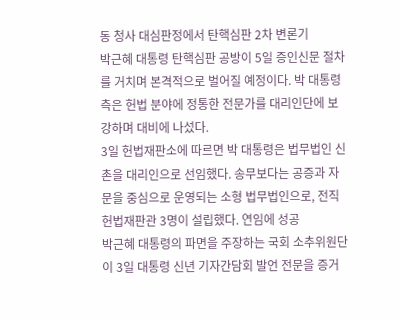동 청사 대심판정에서 탄핵심판 2차 변론기
박근혜 대통령 탄핵심판 공방이 5일 증인신문 절차를 거치며 본격적으로 벌어질 예정이다. 박 대통령 측은 헌법 분야에 정통한 전문가를 대리인단에 보강하며 대비에 나섰다.
3일 헌법재판소에 따르면 박 대통령은 법무법인 신촌을 대리인으로 선임했다. 송무보다는 공증과 자문을 중심으로 운영되는 소형 법무법인으로, 전직 헌법재판관 3명이 설립했다. 연임에 성공
박근혜 대통령의 파면을 주장하는 국회 소추위원단이 3일 대통령 신년 기자간담회 발언 전문을 증거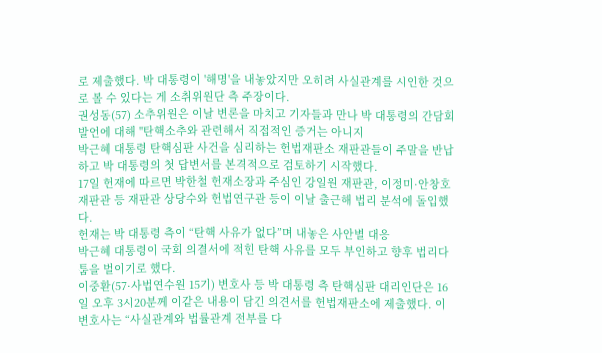로 제출했다. 박 대통령이 '해명'을 내놓았지만 오히려 사실관계를 시인한 것으로 볼 수 있다는 게 소취위원단 측 주장이다.
권성동(57) 소추위원은 이날 변론을 마치고 기자들과 만나 박 대통령의 간담회 발언에 대해 "탄핵소추와 관련해서 직접적인 증거는 아니지
박근혜 대통령 탄핵심판 사건을 심리하는 헌법재판소 재판관들이 주말을 반납하고 박 대통령의 첫 답변서를 본격적으로 검토하기 시작했다.
17일 헌재에 따르면 박한철 헌재소장과 주심인 강일원 재판관, 이정미·안창호 재판관 등 재판관 상당수와 헌법연구관 등이 이날 출근해 법리 분석에 돌입했다.
헌재는 박 대통령 측이 “탄핵 사유가 없다”며 내놓은 사안별 대응
박근혜 대통령이 국회 의결서에 적힌 탄핵 사유를 모두 부인하고 향후 법리다툼을 벌이기로 했다.
이중환(57·사법연수원 15기) 변호사 등 박 대통령 측 탄핵심판 대리인단은 16일 오후 3시20분께 이같은 내용이 담긴 의견서를 헌법재판소에 제출했다. 이 변호사는 “사실관계와 법률관계 전부를 다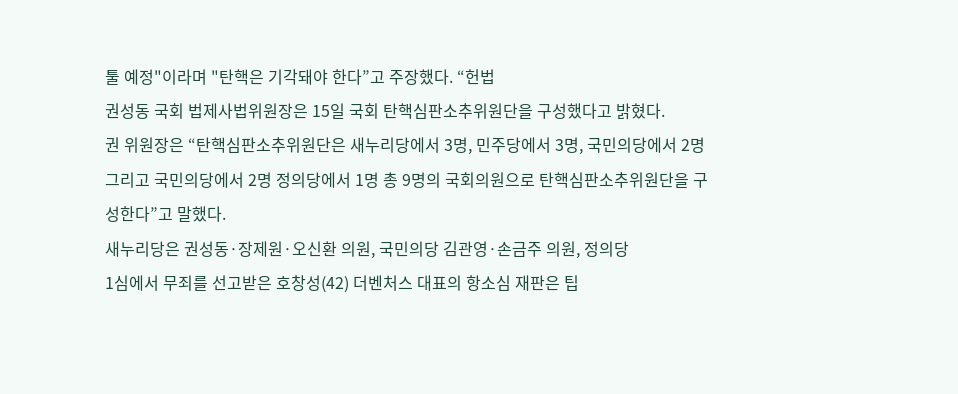툴 예정"이라며 "탄핵은 기각돼야 한다”고 주장했다. “헌법
권성동 국회 법제사법위원장은 15일 국회 탄핵심판소추위원단을 구성했다고 밝혔다.
권 위원장은 “탄핵심판소추위원단은 새누리당에서 3명, 민주당에서 3명, 국민의당에서 2명 그리고 국민의당에서 2명 정의당에서 1명 총 9명의 국회의원으로 탄핵심판소추위원단을 구성한다”고 말했다.
새누리당은 권성동·장제원·오신환 의원, 국민의당 김관영·손금주 의원, 정의당
1심에서 무죄를 선고받은 호창성(42) 더벤처스 대표의 항소심 재판은 팁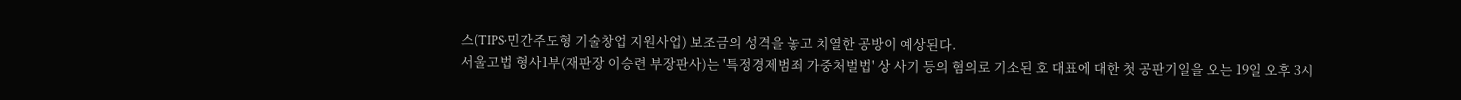스(TIPS·민간주도형 기술창업 지원사업) 보조금의 성격을 놓고 치열한 공방이 예상된다.
서울고법 형사1부(재판장 이승련 부장판사)는 '특정경제범죄 가중처벌법' 상 사기 등의 혐의로 기소된 호 대표에 대한 첫 공판기일을 오는 19일 오후 3시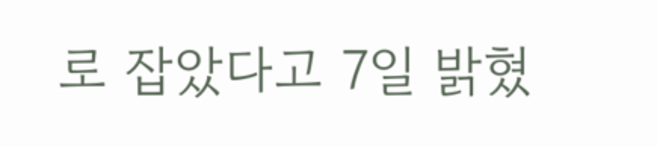로 잡았다고 7일 밝혔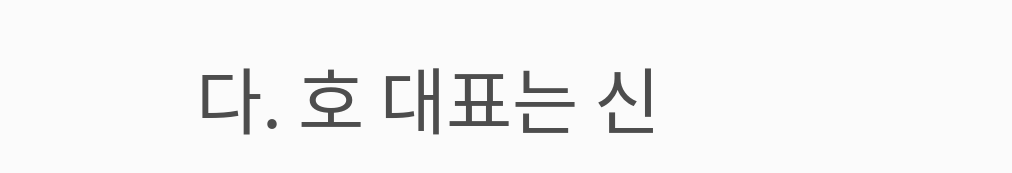다. 호 대표는 신